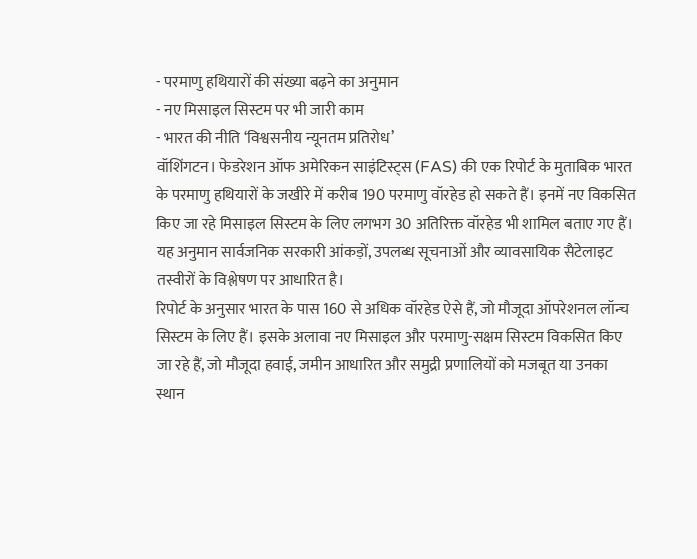- परमाणु हथियारों की संख्या बढ़ने का अनुमान
- नए मिसाइल सिस्टम पर भी जारी काम
- भारत की नीति ‘विश्वसनीय न्यूनतम प्रतिरोध’
वॉशिंगटन। फेडरेशन ऑफ अमेरिकन साइंटिस्ट्स (FAS) की एक रिपोर्ट के मुताबिक भारत के परमाणु हथियारों के जखीरे में करीब 190 परमाणु वॉरहेड हो सकते हैं। इनमें नए विकसित किए जा रहे मिसाइल सिस्टम के लिए लगभग 30 अतिरिक्त वॉरहेड भी शामिल बताए गए हैं। यह अनुमान सार्वजनिक सरकारी आंकड़ों, उपलब्ध सूचनाओं और व्यावसायिक सैटेलाइट तस्वीरों के विश्लेषण पर आधारित है।
रिपोर्ट के अनुसार भारत के पास 160 से अधिक वॉरहेड ऐसे हैं, जो मौजूदा ऑपरेशनल लॉन्च सिस्टम के लिए हैं। इसके अलावा नए मिसाइल और परमाणु-सक्षम सिस्टम विकसित किए जा रहे हैं, जो मौजूदा हवाई, जमीन आधारित और समुद्री प्रणालियों को मजबूत या उनका स्थान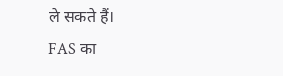ले सकते हैं।
FAS का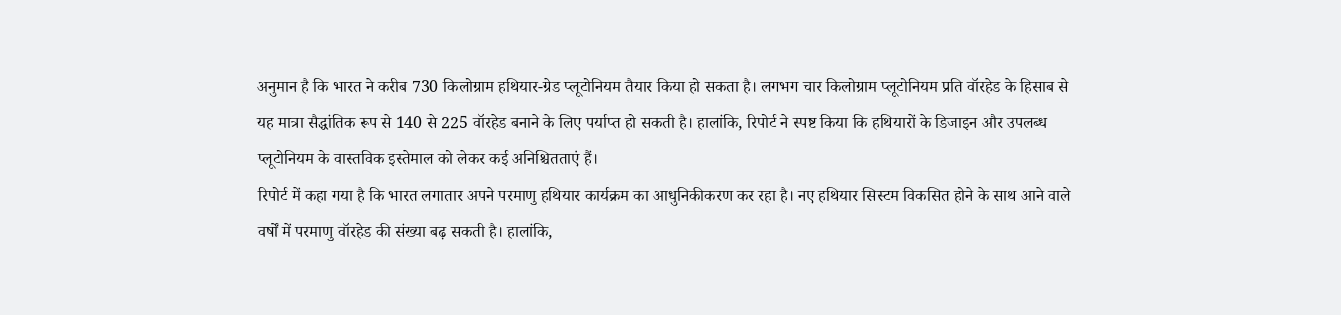अनुमान है कि भारत ने करीब 730 किलोग्राम हथियार-ग्रेड प्लूटोनियम तैयार किया हो सकता है। लगभग चार किलोग्राम प्लूटोनियम प्रति वॉरहेड के हिसाब से यह मात्रा सैद्धांतिक रूप से 140 से 225 वॉरहेड बनाने के लिए पर्याप्त हो सकती है। हालांकि, रिपोर्ट ने स्पष्ट किया कि हथियारों के डिजाइन और उपलब्ध प्लूटोनियम के वास्तविक इस्तेमाल को लेकर कई अनिश्चितताएं हैं।
रिपोर्ट में कहा गया है कि भारत लगातार अपने परमाणु हथियार कार्यक्रम का आधुनिकीकरण कर रहा है। नए हथियार सिस्टम विकसित होने के साथ आने वाले वर्षों में परमाणु वॉरहेड की संख्या बढ़ सकती है। हालांकि,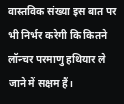वास्तविक संख्या इस बात पर भी निर्भर करेगी कि कितने लॉन्चर परमाणु हथियार ले जाने में सक्षम हैं।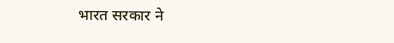भारत सरकार ने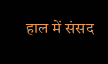हाल में संसद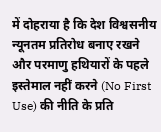में दोहराया है कि देश विश्वसनीय न्यूनतम प्रतिरोध बनाए रखने और परमाणु हथियारों के पहले इस्तेमाल नहीं करने (No First Use) की नीति के प्रति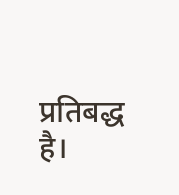प्रतिबद्ध है।